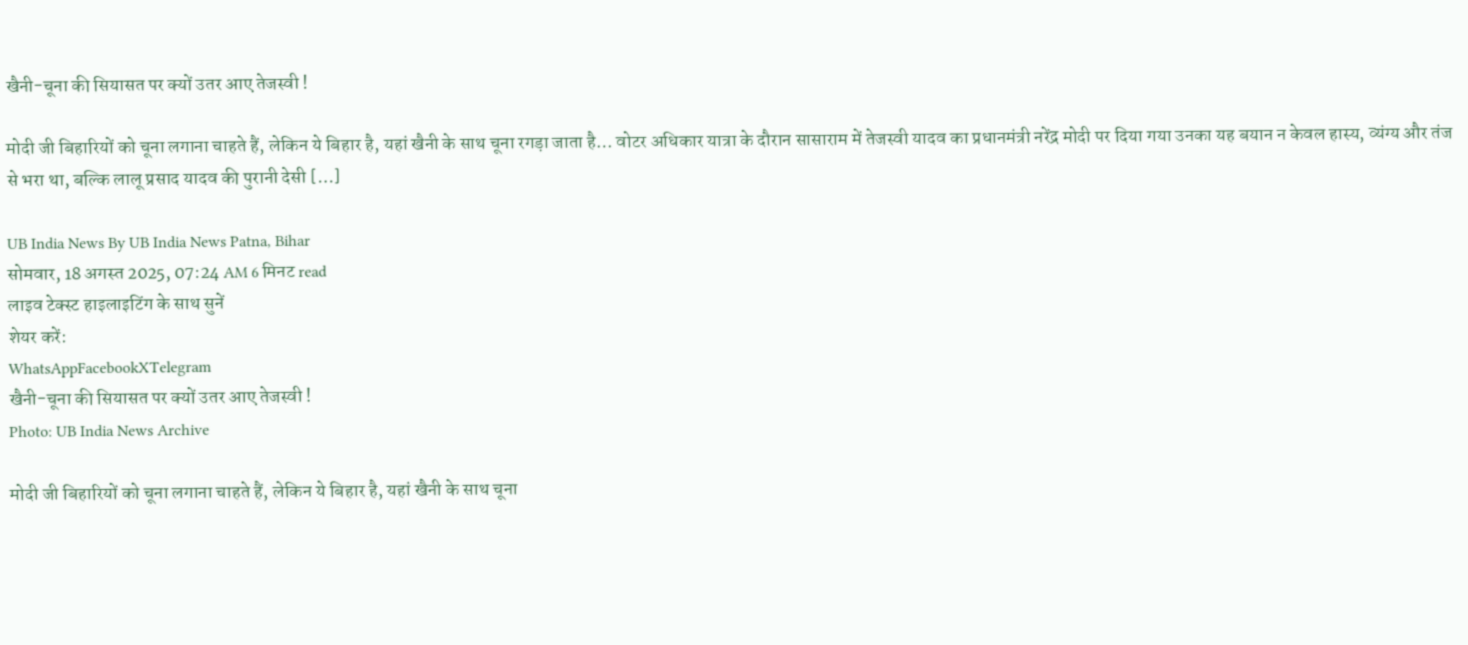खैनी-चूना की सियासत पर क्यों उतर आए तेजस्वी !

मोदी जी बिहारियों को चूना लगाना चाहते हैं, लेकिन ये बिहार है, यहां खैनी के साथ चूना रगड़ा जाता है… वोटर अधिकार यात्रा के दौरान सासाराम में तेजस्वी यादव का प्रधानमंत्री नरेंद्र मोदी पर दिया गया उनका यह बयान न केवल हास्य, व्यंग्य और तंज से भरा था, बल्कि लालू प्रसाद यादव की पुरानी देसी […]

UB India News By UB India News Patna, Bihar
सोमवार, 18 अगस्त 2025, 07:24 AM 6 मिनट read
लाइव टेक्स्ट हाइलाइटिंग के साथ सुनें
शेयर करें:
WhatsAppFacebookXTelegram
खैनी-चूना की सियासत पर क्यों उतर आए तेजस्वी !
Photo: UB India News Archive

मोदी जी बिहारियों को चूना लगाना चाहते हैं, लेकिन ये बिहार है, यहां खैनी के साथ चूना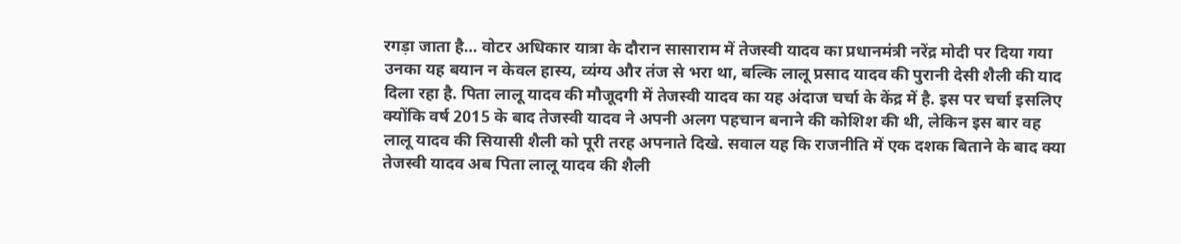रगड़ा जाता है… वोटर अधिकार यात्रा के दौरान सासाराम में तेजस्वी यादव का प्रधानमंत्री नरेंद्र मोदी पर दिया गया उनका यह बयान न केवल हास्य, व्यंग्य और तंज से भरा था, बल्कि लालू प्रसाद यादव की पुरानी देसी शैली की याद दिला रहा है. पिता लालू यादव की मौजूदगी में तेजस्वी यादव का यह अंदाज चर्चा के केंद्र में है. इस पर चर्चा इसलिए क्योंकि वर्ष 2015 के बाद तेजस्वी यादव ने अपनी अलग पहचान बनाने की कोशिश की थी, लेकिन इस बार वह लालू यादव की सियासी शैली को पूरी तरह अपनाते दिखे. सवाल यह कि राजनीति में एक दशक बिताने के बाद क्या तेजस्वी यादव अब पिता लालू यादव की शैली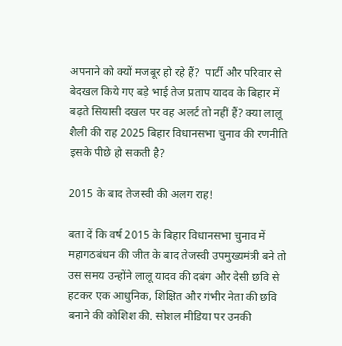अपनाने को क्यों मजबूर हो रहे हैं?  पार्टी और परिवार से बेदखल किये गए बड़े भाई तेज प्रताप यादव के बिहार में बढ़ते सियासी दखल पर वह अलर्ट तो नहीं हैं? क्या लालू शैली की राह 2025 बिहार विधानसभा चुनाव की रणनीति इसके पीछे हो सकती है?

2015 के बाद तेजस्वी की अलग राह!

बता दें कि वर्ष 2015 के बिहार विधानसभा चुनाव में महागठबंधन की जीत के बाद तेजस्वी उपमुख्यमंत्री बने तो उस समय उन्होंने लालू यादव की दबंग और देसी छवि से हटकर एक आधुनिक, शिक्षित और गंभीर नेता की छवि बनाने की कोशिश की. सोशल मीडिया पर उनकी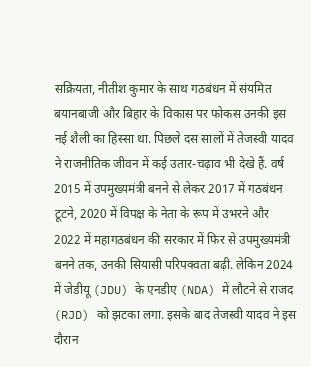सक्रियता, नीतीश कुमार के साथ गठबंधन में संयमित बयानबाजी और बिहार के विकास पर फोकस उनकी इस नई शैली का हिस्सा था. पिछले दस सालों में तेजस्वी यादव ने राजनीतिक जीवन में कई उतार-चढ़ाव भी देखे हैं. वर्ष 2015 में उपमुख्यमंत्री बनने से लेकर 2017 में गठबंधन टूटने, 2020 में विपक्ष के नेता के रूप में उभरने और 2022 में महागठबंधन की सरकार में फिर से उपमुख्यमंत्री बनने तक, उनकी सियासी परिपक्वता बढ़ी. लेकिन 2024 में जेडीयू (JDU) के एनडीए (NDA) में लौटने से राजद (RJD) को झटका लगा. इसके बाद तेजस्वी यादव ने इस दौरान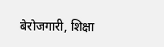बेरोजगारी, शिक्षा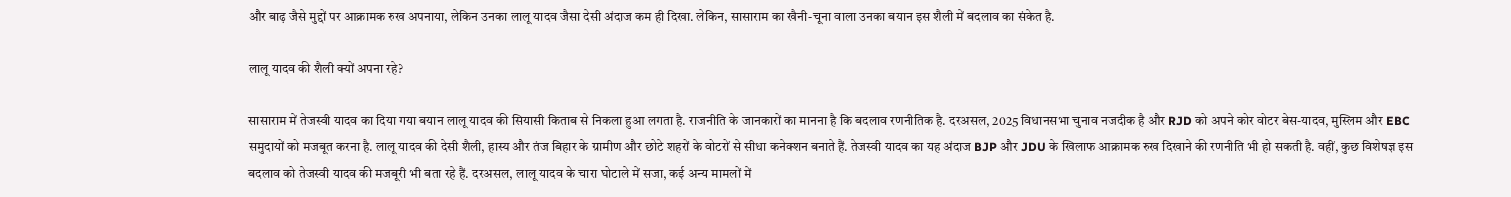और बाढ़ जैसे मुद्दों पर आक्रामक रुख अपनाया, लेकिन उनका लालू यादव जैसा देसी अंदाज कम ही दिखा. लेकिन, सासाराम का खैनी-चूना वाला उनका बयान इस शैली में बदलाव का संकेत है.

लालू यादव की शैली क्यों अपना रहे?

सासाराम में तेजस्वी यादव का दिया गया बयान लालू यादव की सियासी किताब से निकला हुआ लगता है. राजनीति के जानकारों का मानना है कि बदलाव रणनीतिक है. दरअसल, 2025 विधानसभा चुनाव नजदीक है और RJD को अपने कोर वोटर बेस-यादव, मुस्लिम और EBC समुदायों को मजबूत करना है. लालू यादव की देसी शैली, हास्य और तंज बिहार के ग्रामीण और छोटे शहरों के वोटरों से सीधा कनेक्शन बनाते हैं. तेजस्वी यादव का यह अंदाज BJP और JDU के खिलाफ आक्रामक रुख दिखाने की रणनीति भी हो सकती है. वहीं, कुछ विशेषज्ञ इस बदलाव को तेजस्वी यादव की मजबूरी भी बता रहे हैं. दरअसल, लालू यादव के चारा घोटाले में सजा, कई अन्य मामलों में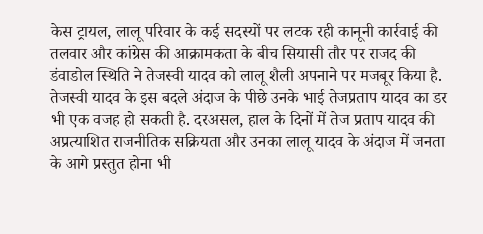केस ट्रायल, लालू परिवार के कई सदस्यों पर लटक रही कानूनी कार्रवाई की तलवार और कांग्रेस की आक्रामकता के बीच सियासी तौर पर राजद की डंवाडोल स्थिति ने तेजस्वी यादव को लालू शैली अपनाने पर मजबूर किया है.
तेजस्वी यादव के इस बदले अंदाज के पीछे उनके भाई तेजप्रताप यादव का डर भी एक वजह हो सकती है. दरअसल, हाल के दिनों में तेज प्रताप यादव की अप्रत्याशित राजनीतिक सक्रियता और उनका लालू यादव के अंदाज में जनता के आगे प्रस्तुत होना भी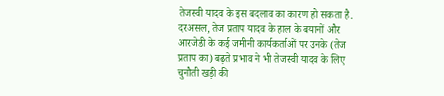तेजस्वी यादव के इस बदलाव का कारण हो सकता है. दरअसल, तेज प्रताप यादव के हाल के बयानों और आरजेडी के कई जमीनी कार्यकर्ताओं पर उनके (तेज प्रताप का) बढ़ते प्रभाव ने भी तेजस्वी यादव के लिए चुनौती खड़ी की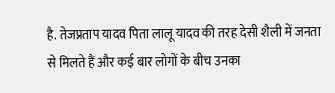है. तेजप्रताप यादव पिता लालू यादव की तरह देसी शैली में जनता से मिलते हैं और कई बार लोगों के बीच उनका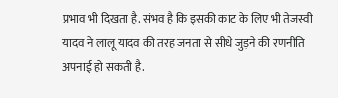प्रभाव भी दिखता है. संभव है कि इसकी काट के लिए भी तेजस्वी यादव ने लालू यादव की तरह जनता से सीधे जुड़ने की रणनीति अपनाई हो सकती है.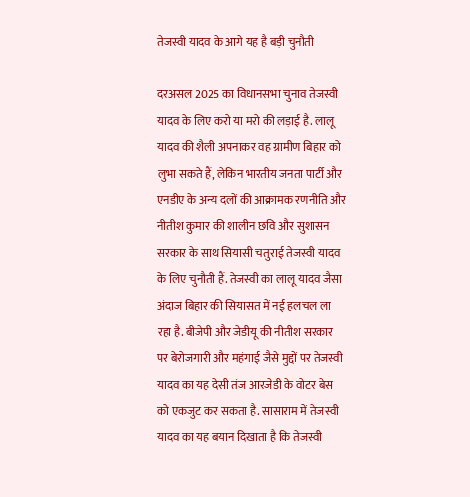तेजस्वी यादव के आगे यह है बड़ी चुनौती

दरअसल 2025 का विधानसभा चुनाव तेजस्वी यादव के लिए करो या मरो की लड़ाई है. लालू यादव की शैली अपनाकर वह ग्रामीण बिहार को लुभा सकते हैं, लेकिन भारतीय जनता पार्टी और एनडीए के अन्य दलों की आक्रामक रणनीति और नीतीश कुमार की शालीन छवि और सुशासन सरकार के साथ सियासी चतुराई तेजस्वी यादव के लिए चुनौती हैं. तेजस्वी का लालू यादव जैसा अंदाज बिहार की सियासत में नई हलचल ला रहा है. बीजेपी और जेडीयू की नीतीश सरकार पर बेरोजगारी और महंगाई जैसे मुद्दों पर तेजस्वी यादव का यह देसी तंज आरजेडी के वोटर बेस को एकजुट कर सकता है. सासाराम में तेजस्वी यादव का यह बयान दिखाता है कि तेजस्वी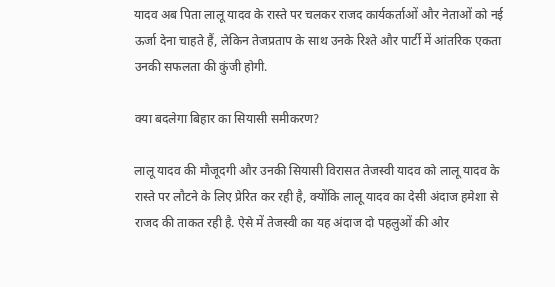यादव अब पिता लालू यादव के रास्ते पर चलकर राजद कार्यकर्ताओं और नेताओं को नई ऊर्जा देना चाहते हैं, लेकिन तेजप्रताप के साथ उनके रिश्ते और पार्टी में आंतरिक एकता उनकी सफलता की कुंजी होगी.

क्या बदलेगा बिहार का सियासी समीकरण?

लालू यादव की मौजूदगी और उनकी सियासी विरासत तेजस्वी यादव को लालू यादव के रास्ते पर लौटने के लिए प्रेरित कर रही है, क्योंकि लालू यादव का देसी अंदाज हमेशा से राजद की ताकत रही है. ऐसे में तेजस्वी का यह अंदाज दो पहलुओं की ओर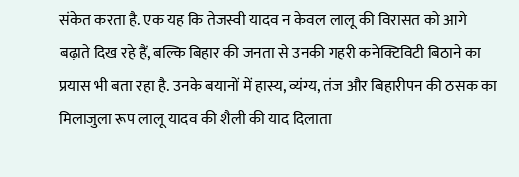संकेत करता है. एक यह कि तेजस्वी यादव न केवल लालू की विरासत को आगे बढ़ाते दिख रहे हैं, बल्कि बिहार की जनता से उनकी गहरी कनेक्टिविटी बिठाने का प्रयास भी बता रहा है. उनके बयानों में हास्य, व्यंग्य, तंज और बिहारीपन की ठसक का मिलाजुला रूप लालू यादव की शैली की याद दिलाता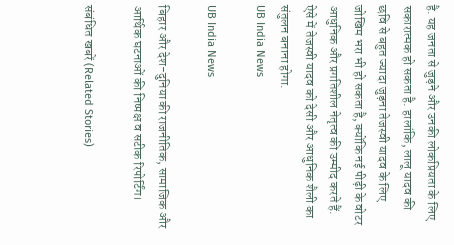है. यह जनता से जुड़ने और उनकी लोकप्रियता के लिए सकारात्मक हो सकता है. हालांकि, लालू यादव की छवि से बहुत ज्यादा जुड़ना तेजस्वी यादव के लिए जोखिम भरा भी हो सकता है, क्योंकि नई पीढ़ी के वोटर आधुनिक और प्रगतिशील नेतृत्व की उम्मीद करते हैं. ऐसे में तेजस्वी यादव को देसी और आधुनिक शैली का संतुलन बनाना होगा.
UB India News

UB India News

बिहार और देश-दुनिया की राजनीतिक, सामाजिक और आर्थिक घटनाओं की निष्पक्ष व सटीक रिपोर्टिंग।

संबंधित खबरें (Related Stories)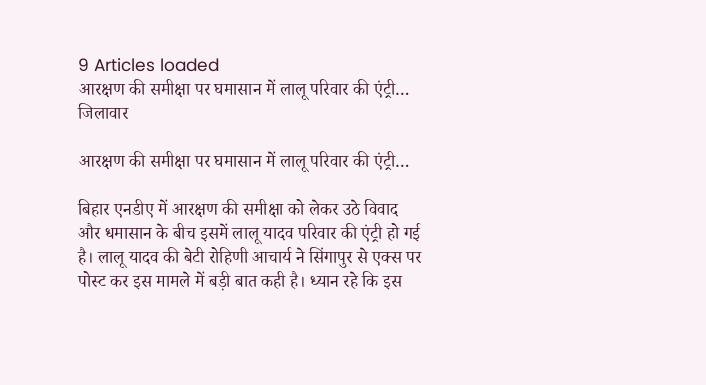9 Articles loaded
आरक्षण की समीक्षा पर घमासान में लालू परिवार की एंट्री…
जिलावार

आरक्षण की समीक्षा पर घमासान में लालू परिवार की एंट्री…

बिहार एनडीए में आरक्षण की समीक्षा को लेकर उठे विवाद और धमासान के बीच इसमें लालू यादव परिवार की एंट्री हो गई है। लालू यादव की बेटी रोहिणी आचार्य ने सिंगापुर से एक्स पर पोस्ट कर इस मामले में बड़ी बात कही है। ध्यान रहे कि इस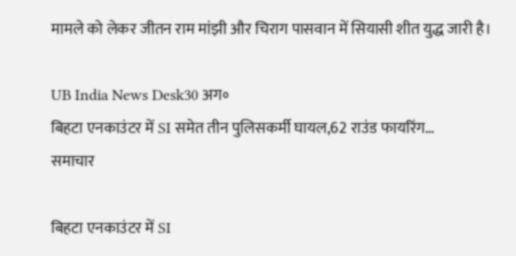मामले को लेकर जीतन राम मांझी और चिराग पासवान में सियासी शीत युद्ध जारी है।

UB India News Desk30 अग॰
बिहटा एनकाउंटर में SI समेत तीन पुलिसकर्मी घायल,62 राउंड फायरिंग…
समाचार

बिहटा एनकाउंटर में SI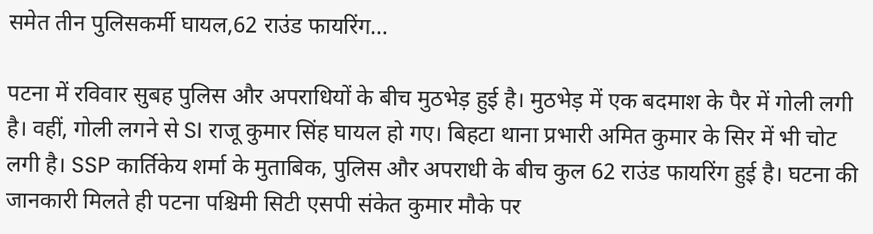समेत तीन पुलिसकर्मी घायल,62 राउंड फायरिंग…

पटना में रविवार सुबह पुलिस और अपराधियों के बीच मुठभेड़ हुई है। मुठभेड़ में एक बदमाश के पैर में गोली लगी है। वहीं, गोली लगने से SI राजू कुमार सिंह घायल हो गए। बिहटा थाना प्रभारी अमित कुमार के सिर में भी चोट लगी है। SSP कार्तिकेय शर्मा के मुताबिक, पुलिस और अपराधी के बीच कुल 62 राउंड फायरिंग हुई है। घटना की जानकारी मिलते ही पटना पश्चिमी सिटी एसपी संकेत कुमार मौके पर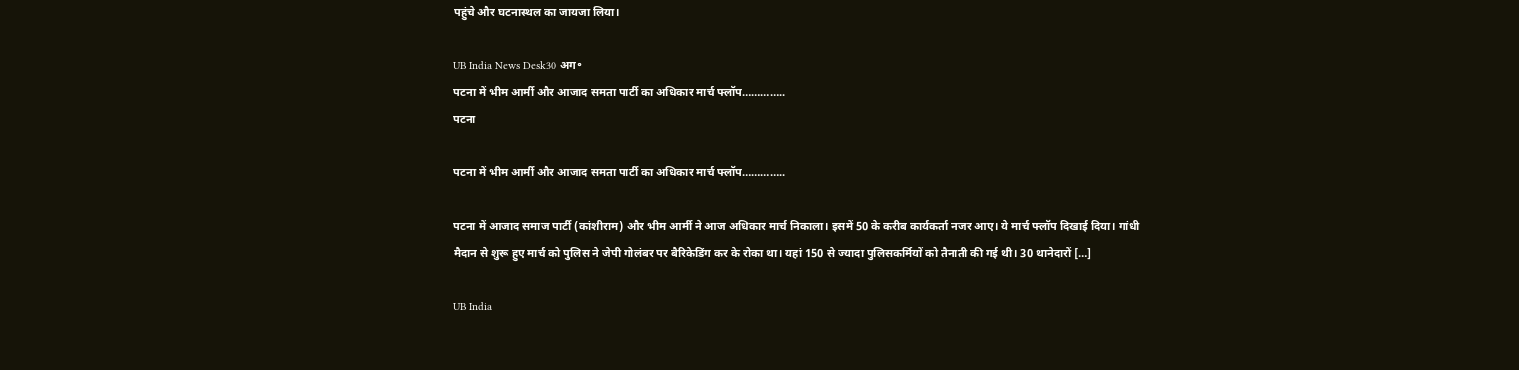पहुंचे और घटनास्थल का जायजा लिया।

UB India News Desk30 अग॰
पटना में भीम आर्मी और आजाद समता पार्टी का अधिकार मार्च फ्लॉप…………..
पटना

पटना में भीम आर्मी और आजाद समता पार्टी का अधिकार मार्च फ्लॉप…………..

पटना में आजाद समाज पार्टी (कांशीराम) और भीम आर्मी ने आज अधिकार मार्च निकाला। इसमें 50 के करीब कार्यकर्ता नजर आए। ये मार्च फ्लॉप दिखाई दिया। गांधी मैदान से शुरू हुए मार्च को पुलिस ने जेपी गोलंबर पर बैरिकेडिंग कर के रोका था। यहां 150 से ज्यादा पुलिसकर्मियों को तैनाती की गई थी। 30 थानेदारों […]

UB India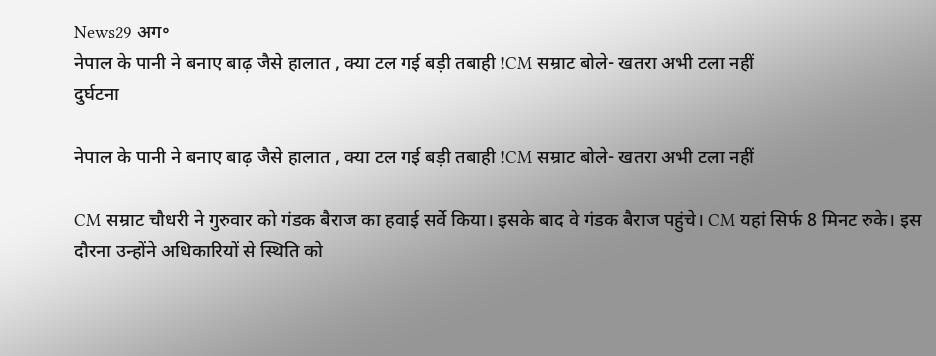News29 अग॰
नेपाल के पानी ने बनाए बाढ़ जैसे हालात , क्या टल गई बड़ी तबाही !CM सम्राट बोले- खतरा अभी टला नहीं
दुर्घटना

नेपाल के पानी ने बनाए बाढ़ जैसे हालात , क्या टल गई बड़ी तबाही !CM सम्राट बोले- खतरा अभी टला नहीं

CM सम्राट चौधरी ने गुरुवार को गंडक बैराज का हवाई सर्वे किया। इसके बाद वे गंडक बैराज पहुंचे। CM यहां सिर्फ 8 मिनट रुके। इस दौरना उन्होंने अधिकारियों से स्थिति को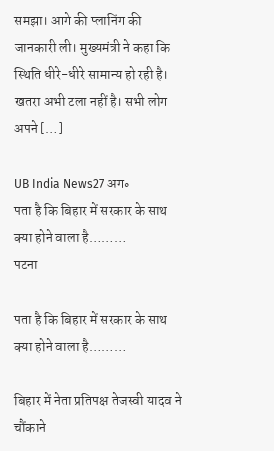समझा। आगे की प्लानिंग की जानकारी ली। मुख्यमंत्री ने कहा कि स्थिति धीरे-धीरे सामान्य हो रही है। खतरा अभी टला नहीं है। सभी लोग अपने […]

UB India News27 अग॰
पता है कि बिहार में सरकार के साथ क्या होने वाला है………
पटना

पता है कि बिहार में सरकार के साथ क्या होने वाला है………

बिहार में नेता प्रतिपक्ष तेजस्वी यादव ने चौंकाने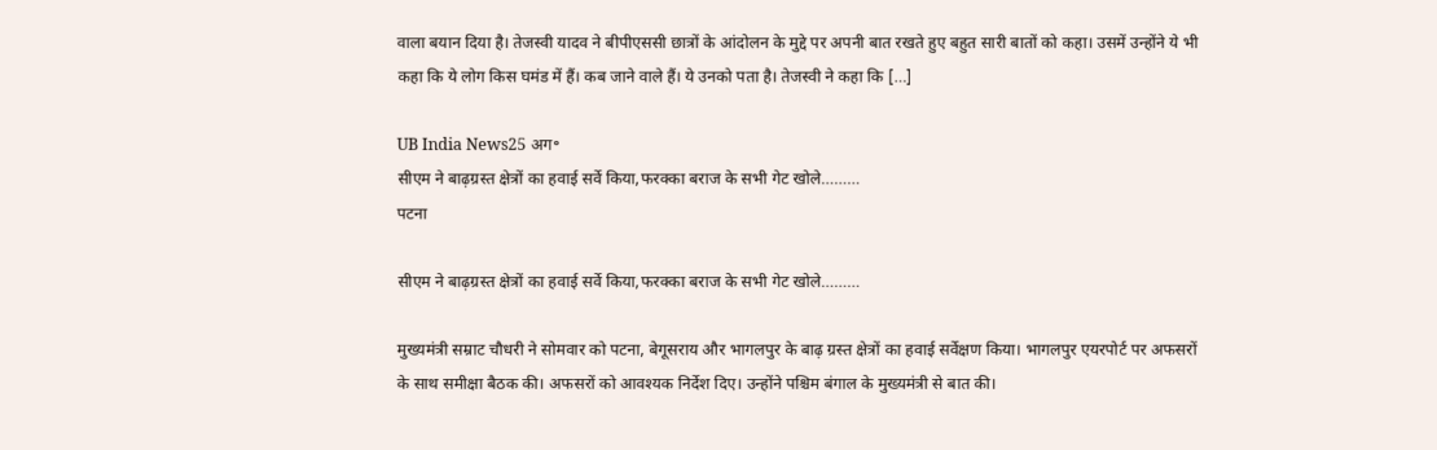वाला बयान दिया है। तेजस्वी यादव ने बीपीएससी छात्रों के आंदोलन के मुद्दे पर अपनी बात रखते हुए बहुत सारी बातों को कहा। उसमें उन्होंने ये भी कहा कि ये लोग किस घमंड में हैं। कब जाने वाले हैं। ये उनको पता है। तेजस्वी ने कहा कि […]

UB India News25 अग॰
सीएम ने बाढ़ग्रस्त क्षेत्रों का हवाई सर्वे किया,फरक्का बराज के सभी गेट खोले………
पटना

सीएम ने बाढ़ग्रस्त क्षेत्रों का हवाई सर्वे किया,फरक्का बराज के सभी गेट खोले………

मुख्यमंत्री सम्राट चौधरी ने सोमवार को पटना, बेगूसराय और भागलपुर के बाढ़ ग्रस्त क्षेत्रों का हवाई सर्वेक्षण किया। भागलपुर एयरपोर्ट पर अफसरों के साथ समीक्षा बैठक की। अफसरों को आवश्यक निर्देश दिए। उन्होंने पश्चिम बंगाल के मुख्यमंत्री से बात की।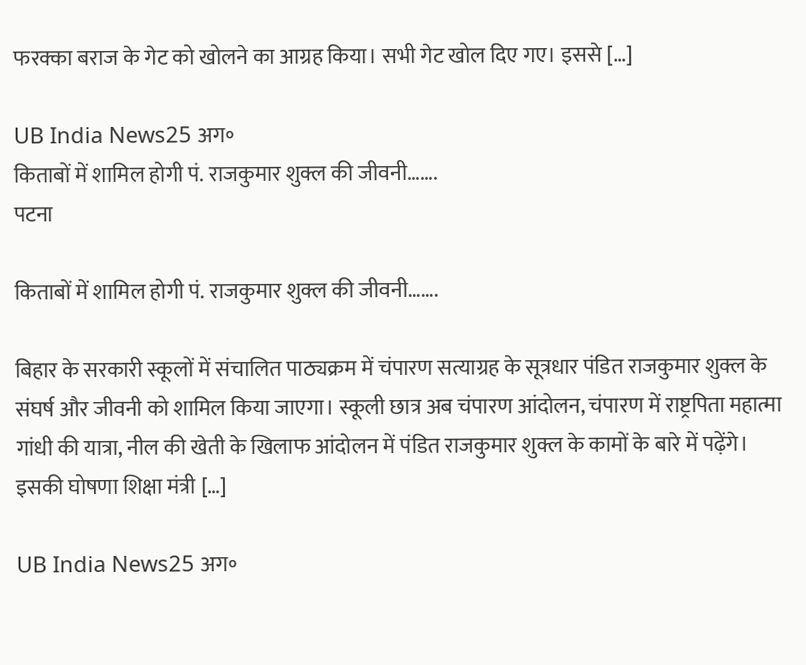फरक्का बराज के गेट को खोलने का आग्रह किया। सभी गेट खोल दिए गए। इससे […]

UB India News25 अग॰
किताबों में शामिल होगी पं. राजकुमार शुक्ल की जीवनी…….
पटना

किताबों में शामिल होगी पं. राजकुमार शुक्ल की जीवनी…….

बिहार के सरकारी स्कूलों में संचालित पाठ्यक्रम में चंपारण सत्याग्रह के सूत्रधार पंडित राजकुमार शुक्ल के संघर्ष और जीवनी को शामिल किया जाएगा। स्कूली छात्र अब चंपारण आंदोलन, चंपारण में राष्ट्रपिता महात्मा गांधी की यात्रा, नील की खेती के खिलाफ आंदोलन में पंडित राजकुमार शुक्ल के कामों के बारे में पढ़ेंगे। इसकी घोषणा शिक्षा मंत्री […]

UB India News25 अग॰